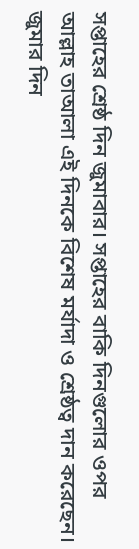সপ্তাহের শ্রেষ্ঠ দিন জুমাবার। সপ্তাহের বাকি দিনগুলোর ওপর আল্লাহ তাআলা এই দিনকে বিশেষ মর্যাদা ও শ্রেষ্ঠত্ব দান করেছেন। জুমার দিন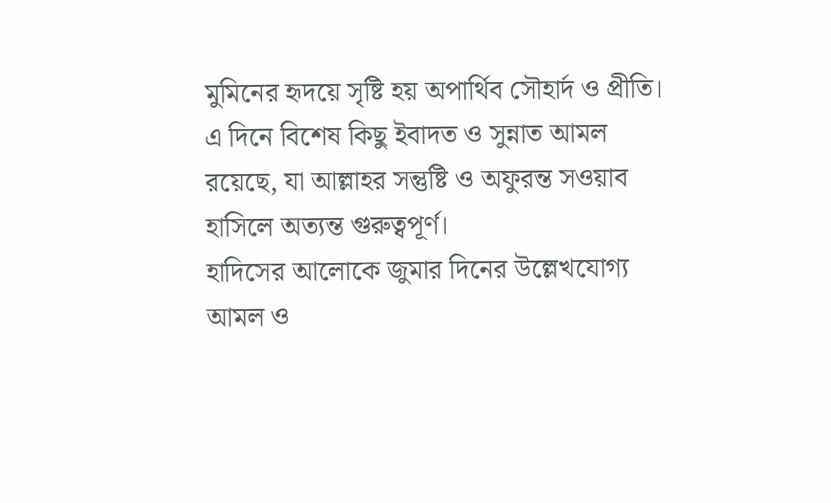মুমিনের হৃদয়ে সৃষ্টি হয় অপার্থিব সৌহার্দ ও প্রীতি। এ দিনে বিশেষ কিছু ইবাদত ও সুন্নাত আমল রয়েছে, যা আল্লাহর সন্তুষ্টি ও অফুরন্ত সওয়াব হাসিলে অত্যন্ত গুরুত্বপূর্ণ।
হাদিসের আলোকে জুমার দিনের উল্লেখযোগ্য আমল ও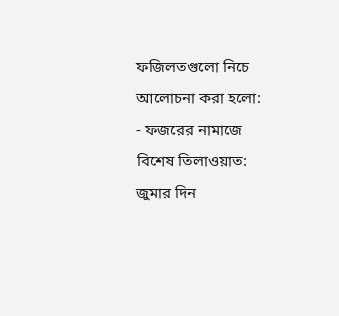ফজিলতগুলো নিচে আলোচনা করা হলো:
- ফজরের নামাজে বিশেষ তিলাওয়াত: জুমার দিন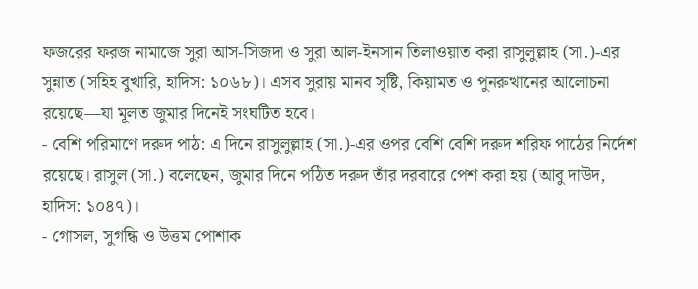ফজরের ফরজ নামাজে সুরা আস-সিজদা ও সুরা আল-ইনসান তিলাওয়াত করা রাসুলুল্লাহ (সা.)-এর সুন্নাত (সহিহ বুখারি, হাদিস: ১০৬৮)। এসব সুরায় মানব সৃষ্টি, কিয়ামত ও পুনরুত্থানের আলোচনা রয়েছে—যা মূলত জুমার দিনেই সংঘটিত হবে।
- বেশি পরিমাণে দরুদ পাঠ: এ দিনে রাসুলুল্লাহ (সা.)-এর ওপর বেশি বেশি দরুদ শরিফ পাঠের নির্দেশ রয়েছে। রাসুল (সা.) বলেছেন, জুমার দিনে পঠিত দরুদ তাঁর দরবারে পেশ করা হয় (আবু দাউদ, হাদিস: ১০৪৭)।
- গোসল, সুগন্ধি ও উত্তম পোশাক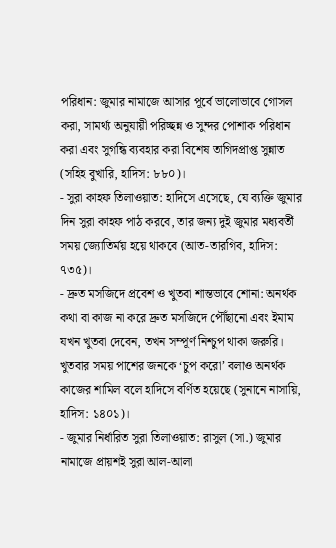পরিধান: জুমার নামাজে আসার পূর্বে ভালোভাবে গোসল করা, সামর্থ্য অনুযায়ী পরিচ্ছন্ন ও সুন্দর পোশাক পরিধান করা এবং সুগন্ধি ব্যবহার করা বিশেষ তাগিদপ্রাপ্ত সুন্নাত (সহিহ বুখারি, হাদিস: ৮৮০)।
- সুরা কাহফ তিলাওয়াত: হাদিসে এসেছে, যে ব্যক্তি জুমার দিন সুরা কাহফ পাঠ করবে, তার জন্য দুই জুমার মধ্যবর্তী সময় জ্যোতির্ময় হয়ে থাকবে (আত-তারগিব, হাদিস: ৭৩৫)।
- দ্রুত মসজিদে প্রবেশ ও খুতবা শান্তভাবে শোনা: অনর্থক কথা বা কাজ না করে দ্রুত মসজিদে পৌঁছানো এবং ইমাম যখন খুতবা দেবেন, তখন সম্পূর্ণ নিশ্চুপ থাকা জরুরি। খুতবার সময় পাশের জনকে ‘চুপ করো’ বলাও অনর্থক কাজের শামিল বলে হাদিসে বর্ণিত হয়েছে (সুনানে নাসায়ি, হাদিস: ১৪০১)।
- জুমার নির্ধারিত সুরা তিলাওয়াত: রাসুল (সা.) জুমার নামাজে প্রায়শই সুরা আল-আলা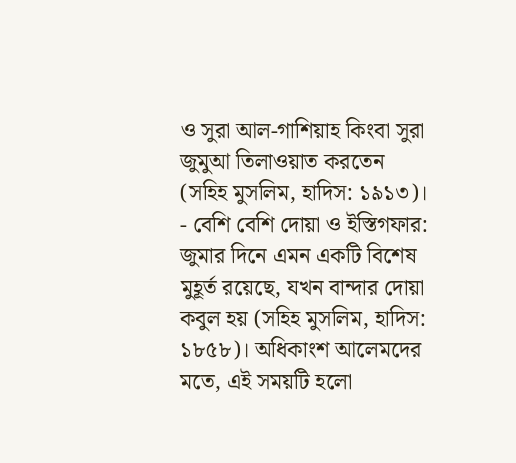ও সুরা আল-গাশিয়াহ কিংবা সুরা জুমুআ তিলাওয়াত করতেন (সহিহ মুসলিম, হাদিস: ১৯১৩)।
- বেশি বেশি দোয়া ও ইস্তিগফার: জুমার দিনে এমন একটি বিশেষ মুহূর্ত রয়েছে, যখন বান্দার দোয়া কবুল হয় (সহিহ মুসলিম, হাদিস: ১৮৫৮)। অধিকাংশ আলেমদের মতে, এই সময়টি হলো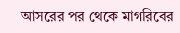আসরের পর থেকে মাগরিবের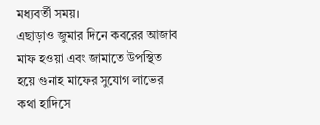মধ্যবর্তী সময়।
এছাড়াও জুমার দিনে কবরের আজাব মাফ হওয়া এবং জামাতে উপস্থিত হয়ে গুনাহ মাফের সুযোগ লাভের কথা হাদিসে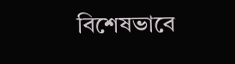বিশেষভাবে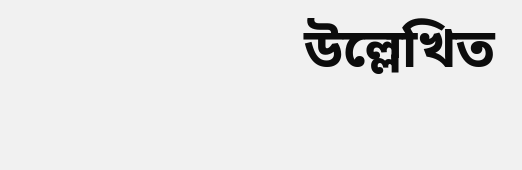উল্লেখিত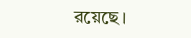রয়েছে।